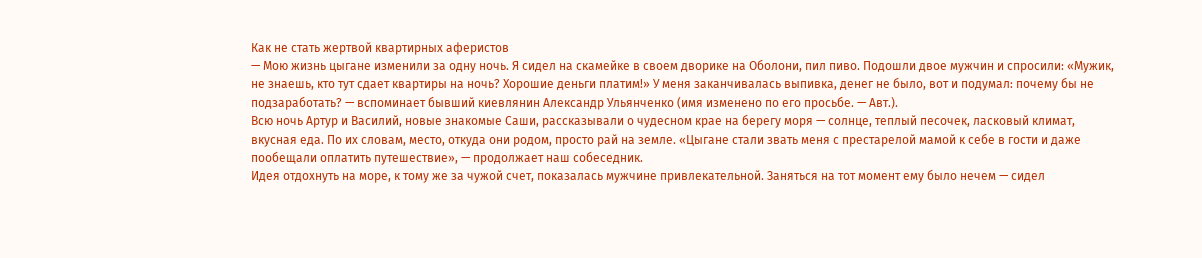Как не стать жертвой квартирных аферистов
— Мою жизнь цыгане изменили за одну ночь. Я сидел на скамейке в своем дворике на Оболони, пил пиво. Подошли двое мужчин и спросили: «Мужик, не знаешь, кто тут сдает квартиры на ночь? Хорошие деньги платим!» У меня заканчивалась выпивка, денег не было, вот и подумал: почему бы не подзаработать? — вспоминает бывший киевлянин Александр Ульянченко (имя изменено по его просьбе. — Авт.).
Всю ночь Артур и Василий, новые знакомые Саши, рассказывали о чудесном крае на берегу моря — солнце, теплый песочек, ласковый климат, вкусная еда. По их словам, место, откуда они родом, просто рай на земле. «Цыгане стали звать меня с престарелой мамой к себе в гости и даже пообещали оплатить путешествие», — продолжает наш собеседник.
Идея отдохнуть на море, к тому же за чужой счет, показалась мужчине привлекательной. Заняться на тот момент ему было нечем — сидел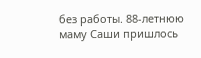без работы. 88-летнюю маму Саши пришлось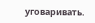уговаривать.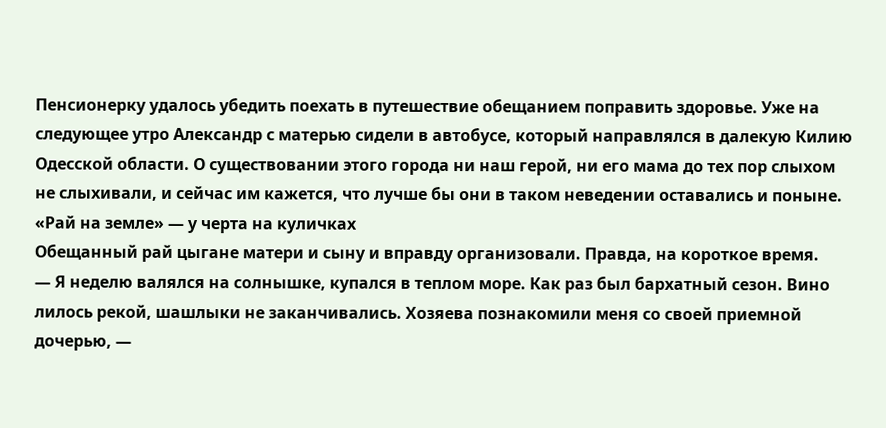Пенсионерку удалось убедить поехать в путешествие обещанием поправить здоровье. Уже на следующее утро Александр с матерью сидели в автобусе, который направлялся в далекую Килию Одесской области. О существовании этого города ни наш герой, ни его мама до тех пор слыхом не слыхивали, и сейчас им кажется, что лучше бы они в таком неведении оставались и поныне.
«Рай на земле» — у черта на куличках
Обещанный рай цыгане матери и сыну и вправду организовали. Правда, на короткое время.
— Я неделю валялся на солнышке, купался в теплом море. Как раз был бархатный сезон. Вино лилось рекой, шашлыки не заканчивались. Хозяева познакомили меня со своей приемной дочерью, —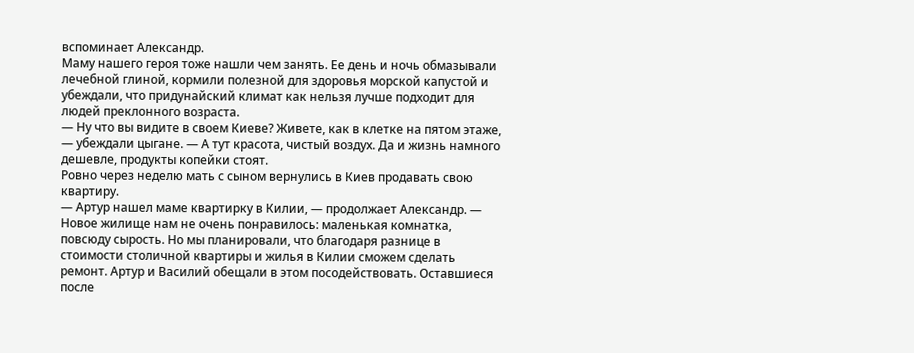вспоминает Александр.
Маму нашего героя тоже нашли чем занять. Ее день и ночь обмазывали лечебной глиной, кормили полезной для здоровья морской капустой и убеждали, что придунайский климат как нельзя лучше подходит для людей преклонного возраста.
— Ну что вы видите в своем Киеве? Живете, как в клетке на пятом этаже, — убеждали цыгане. — А тут красота, чистый воздух. Да и жизнь намного дешевле, продукты копейки стоят.
Ровно через неделю мать с сыном вернулись в Киев продавать свою квартиру.
— Артур нашел маме квартирку в Килии, — продолжает Александр. — Новое жилище нам не очень понравилось: маленькая комнатка, повсюду сырость. Но мы планировали, что благодаря разнице в стоимости столичной квартиры и жилья в Килии сможем сделать ремонт. Артур и Василий обещали в этом посодействовать. Оставшиеся после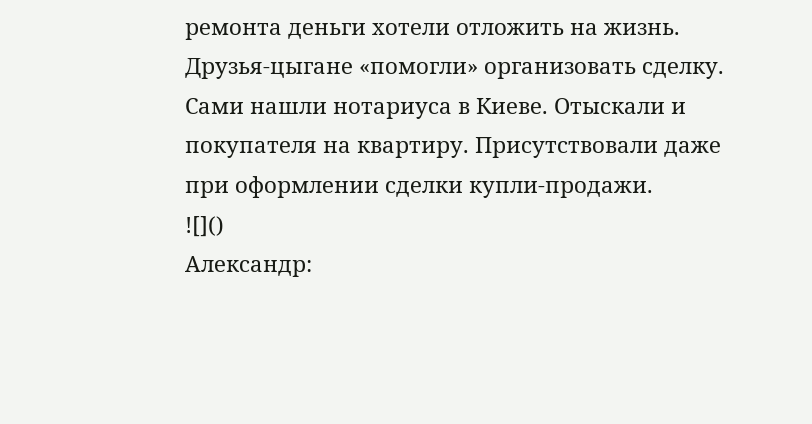ремонта деньги хотели отложить на жизнь.
Друзья-цыгане «помогли» организовать сделку. Сами нашли нотариуса в Киеве. Отыскали и покупателя на квартиру. Присутствовали даже при оформлении сделки купли-продажи.
![]()
Александр: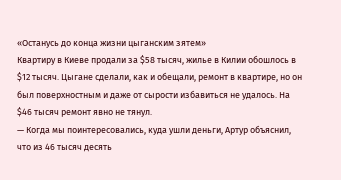«Останусь до конца жизни цыганским зятем»
Квартиру в Киеве продали за $58 тысяч, жилье в Килии обошлось в $12 тысяч. Цыгане сделали, как и обещали, ремонт в квартире, но он был поверхностным и даже от сырости избавиться не удалось. На $46 тысяч ремонт явно не тянул.
— Когда мы поинтересовались, куда ушли деньги, Артур объяснил, что из 46 тысяч десять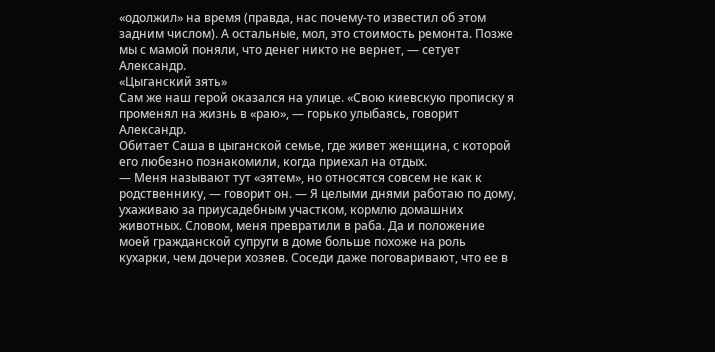«одолжил» на время (правда, нас почему-то известил об этом задним числом). А остальные, мол, это стоимость ремонта. Позже мы с мамой поняли, что денег никто не вернет, — сетует Александр.
«Цыганский зять»
Сам же наш герой оказался на улице. «Свою киевскую прописку я променял на жизнь в «раю», — горько улыбаясь, говорит Александр.
Обитает Саша в цыганской семье, где живет женщина, с которой его любезно познакомили, когда приехал на отдых.
— Меня называют тут «зятем», но относятся совсем не как к родственнику, — говорит он. — Я целыми днями работаю по дому, ухаживаю за приусадебным участком, кормлю домашних животных. Словом, меня превратили в раба. Да и положение моей гражданской супруги в доме больше похоже на роль кухарки, чем дочери хозяев. Соседи даже поговаривают, что ее в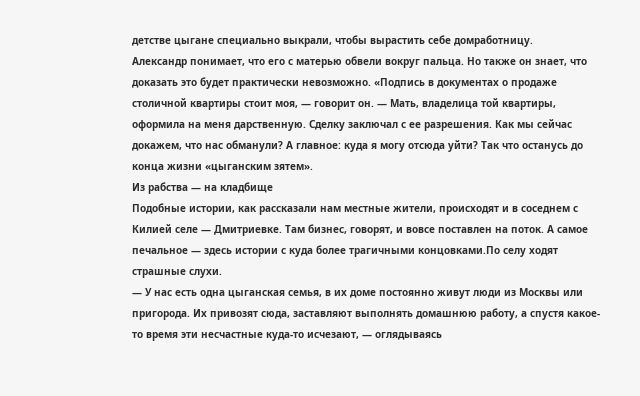детстве цыгане специально выкрали, чтобы вырастить себе домработницу.
Александр понимает, что его с матерью обвели вокруг пальца. Но также он знает, что доказать это будет практически невозможно. «Подпись в документах о продаже столичной квартиры стоит моя, — говорит он. — Мать, владелица той квартиры, оформила на меня дарственную. Сделку заключал с ее разрешения. Как мы сейчас докажем, что нас обманули? А главное: куда я могу отсюда уйти? Так что останусь до конца жизни «цыганским зятем».
Из рабства — на кладбище
Подобные истории, как рассказали нам местные жители, происходят и в соседнем с Килией селе — Дмитриевке. Там бизнес, говорят, и вовсе поставлен на поток. А самое печальное — здесь истории с куда более трагичными концовками.По селу ходят страшные слухи.
— У нас есть одна цыганская семья, в их доме постоянно живут люди из Москвы или пригорода. Их привозят сюда, заставляют выполнять домашнюю работу, а спустя какое-то время эти несчастные куда-то исчезают, — оглядываясь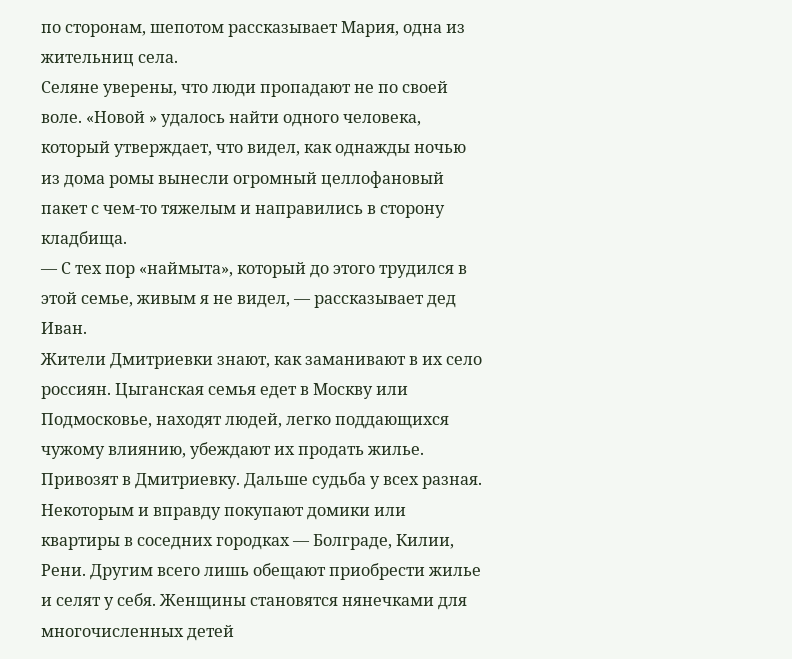по сторонам, шепотом рассказывает Мария, одна из жительниц села.
Селяне уверены, что люди пропадают не по своей воле. «Новой » удалось найти одного человека, который утверждает, что видел, как однажды ночью из дома ромы вынесли огромный целлофановый пакет с чем-то тяжелым и направились в сторону кладбища.
— С тех пор «наймыта», который до этого трудился в этой семье, живым я не видел, — рассказывает дед Иван.
Жители Дмитриевки знают, как заманивают в их село россиян. Цыганская семья едет в Москву или Подмосковье, находят людей, легко поддающихся чужому влиянию, убеждают их продать жилье. Привозят в Дмитриевку. Дальше судьба у всех разная. Некоторым и вправду покупают домики или квартиры в соседних городках — Болграде, Килии, Рени. Другим всего лишь обещают приобрести жилье и селят у себя. Женщины становятся нянечками для многочисленных детей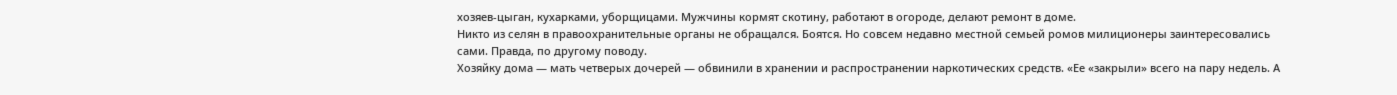хозяев-цыган, кухарками, уборщицами. Мужчины кормят скотину, работают в огороде, делают ремонт в доме.
Никто из селян в правоохранительные органы не обращался. Боятся. Но совсем недавно местной семьей ромов милиционеры заинтересовались сами. Правда, по другому поводу.
Хозяйку дома — мать четверых дочерей — обвинили в хранении и распространении наркотических средств. «Ее «закрыли» всего на пару недель. А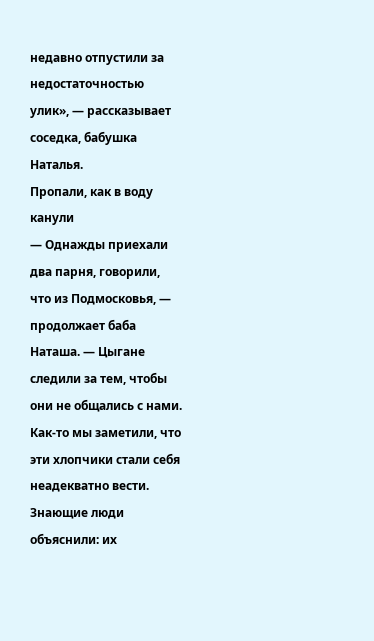недавно отпустили за недостаточностью улик», — рассказывает соседка, бабушка Наталья.
Пропали, как в воду канули
— Однажды приехали два парня, говорили, что из Подмосковья, — продолжает баба Наташа. — Цыгане следили за тем, чтобы они не общались с нами. Как-то мы заметили, что эти хлопчики стали себя неадекватно вести. Знающие люди объяснили: их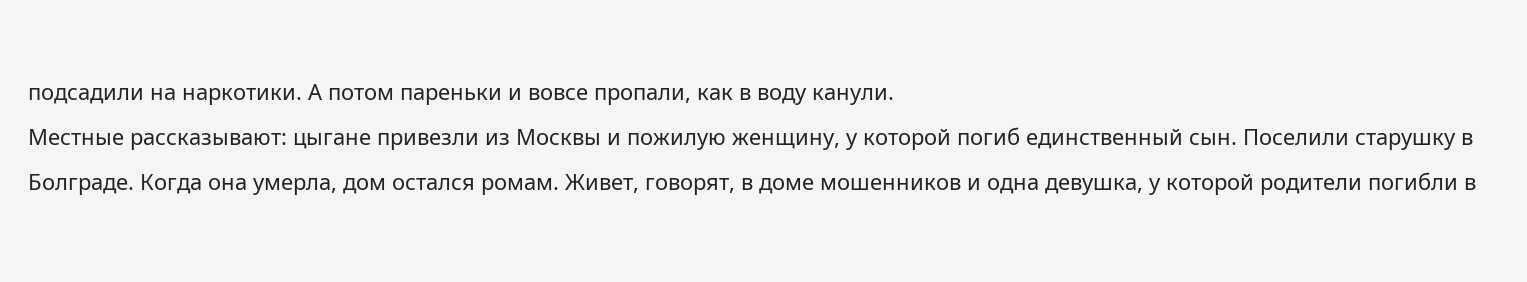подсадили на наркотики. А потом пареньки и вовсе пропали, как в воду канули.
Местные рассказывают: цыгане привезли из Москвы и пожилую женщину, у которой погиб единственный сын. Поселили старушку в Болграде. Когда она умерла, дом остался ромам. Живет, говорят, в доме мошенников и одна девушка, у которой родители погибли в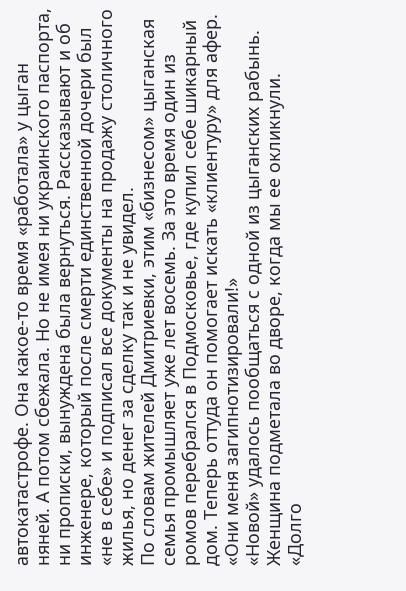автокатастрофе. Она какое-то время «работала» у цыган няней. А потом сбежала. Но не имея ни украинского паспорта, ни прописки, вынуждена была вернуться. Рассказывают и об инженере, который после смерти единственной дочери был «не в себе» и подписал все документы на продажу столичного жилья, но денег за сделку так и не увидел.
По словам жителей Дмитриевки, этим «бизнесом» цыганская семья промышляет уже лет восемь. За это время один из ромов перебрался в Подмосковье, где купил себе шикарный дом. Теперь оттуда он помогает искать «клиентуру» для афер.
«Они меня загипнотизировали!»
«Новой» удалось пообщаться с одной из цыганских рабынь.
Женщина подметала во дворе, когда мы ее окликнули. «Долго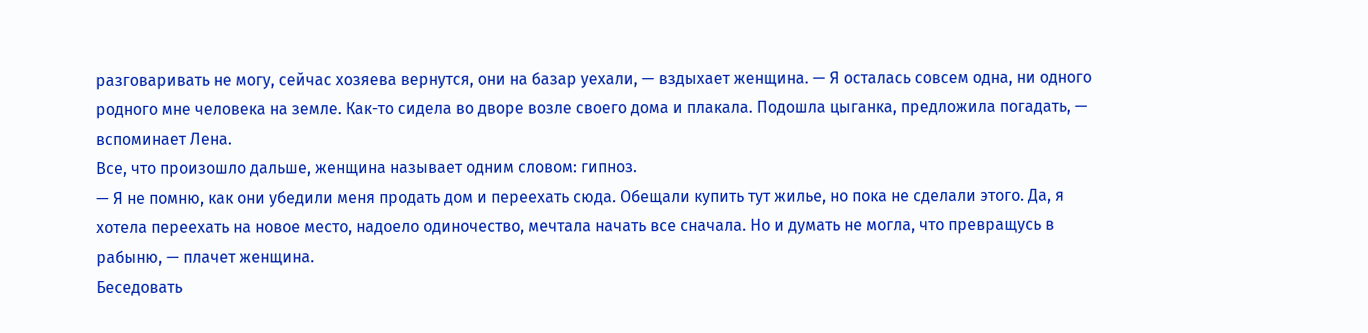разговаривать не могу, сейчас хозяева вернутся, они на базар уехали, — вздыхает женщина. — Я осталась совсем одна, ни одного родного мне человека на земле. Как-то сидела во дворе возле своего дома и плакала. Подошла цыганка, предложила погадать, — вспоминает Лена.
Все, что произошло дальше, женщина называет одним словом: гипноз.
— Я не помню, как они убедили меня продать дом и переехать сюда. Обещали купить тут жилье, но пока не сделали этого. Да, я хотела переехать на новое место, надоело одиночество, мечтала начать все сначала. Но и думать не могла, что превращусь в рабыню, — плачет женщина.
Беседовать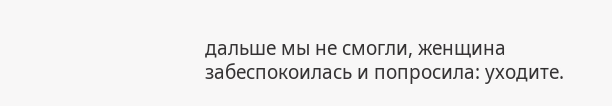дальше мы не смогли, женщина забеспокоилась и попросила: уходите.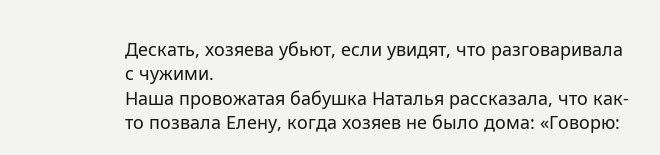Дескать, хозяева убьют, если увидят, что разговаривала с чужими.
Наша провожатая бабушка Наталья рассказала, что как-то позвала Елену, когда хозяев не было дома: «Говорю: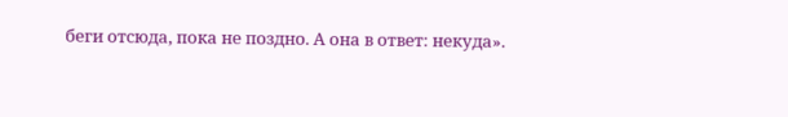беги отсюда, пока не поздно. А она в ответ: некуда».